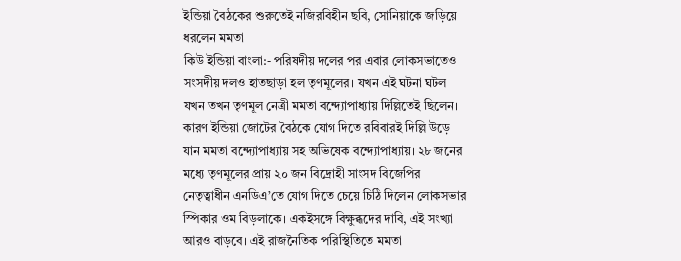ইন্ডিয়া বৈঠকের শুরুতেই নজিরবিহীন ছবি, সোনিয়াকে জড়িয়ে ধরলেন মমতা
কিউ ইন্ডিয়া বাংলা:- পরিষদীয় দলের পর এবার লোকসভাতেও সংসদীয় দলও হাতছাড়া হল তৃণমূলের। যখন এই ঘটনা ঘটল যখন তখন তৃণমূল নেত্রী মমতা বন্দ্যোপাধ্যায় দিল্লিতেই ছিলেন। কারণ ইন্ডিয়া জোটের বৈঠকে যোগ দিতে রবিবারই দিল্লি উড়ে যান মমতা বন্দ্যোপাধ্যায় সহ অভিষেক বন্দ্যোপাধ্যায়। ২৮ জনের মধ্যে তৃণমূলের প্রায় ২০ জন বিদ্রোহী সাংসদ বিজেপির নেতৃত্বাধীন এনডিএ’তে যোগ দিতে চেয়ে চিঠি দিলেন লোকসভার স্পিকার ওম বিড়লাকে। একইসঙ্গে বিক্ষুব্ধদের দাবি, এই সংখ্যা আরও বাড়বে। এই রাজনৈতিক পরিস্থিতিতে মমতা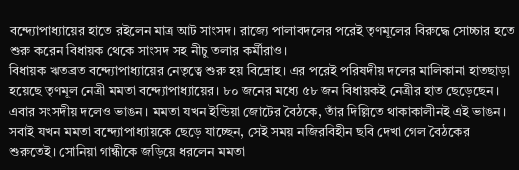বন্দ্যোপাধ্যায়ের হাতে রইলেন মাত্র আট সাংসদ। রাজ্যে পালাবদলের পরেই তৃণমূলের বিরুদ্ধে সোচ্চার হতে শুরু করেন বিধায়ক থেকে সাংসদ সহ নীচু তলার কর্মীরাও।
বিধায়ক ঋতব্রত বন্দ্যোপাধ্যায়ের নেতৃত্বে শুরু হয় বিদ্রোহ। এর পরেই পরিষদীয় দলের মালিকানা হাতছাড়া হয়েছে তৃণমূল নেত্রী মমতা বন্দ্যোপাধ্যায়ের। ৮০ জনের মধ্যে ৫৮ জন বিধায়কই নেত্রীর হাত ছেড়েছেন। এবার সংসদীয় দলেও ভাঙন। মমতা যখন ইন্ডিয়া জোটের বৈঠকে, তাঁর দিল্লিতে থাকাকালীনই এই ভাঙন। সবাই যখন মমতা বন্দ্যোপাধ্যায়কে ছেড়ে যাচ্ছেন, সেই সময় নজিরবিহীন ছবি দেখা গেল বৈঠকের শুরুতেই। সোনিয়া গান্ধীকে জড়িয়ে ধরলেন মমতা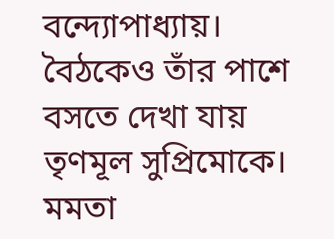বন্দ্যোপাধ্যায়। বৈঠকেও তাঁর পাশে বসতে দেখা যায় তৃণমূল সুপ্রিমোকে। মমতা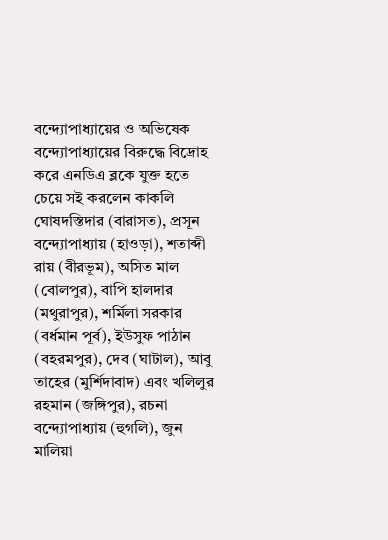বন্দ্যোপাধ্যায়ের ও অভিষেক বন্দ্যোপাধ্যায়ের বিরুদ্ধে বিদ্রোহ করে এনডিএ ব্লকে যুক্ত হতে চেয়ে সই করলেন কাকলি ঘোষদস্তিদার (বারাসত), প্রসূন বন্দ্যোপাধ্যায় (হাওড়া), শতাব্দী রায় (বীরভূম), অসিত মাল (বোলপুর), বাপি হালদার (মথুরাপুর), শর্মিলা সরকার (বর্ধমান পূর্ব), ইউসুফ পাঠান (বহরমপুর), দেব (ঘাটাল), আবু তাহের (মুর্শিদাবাদ) এবং খলিলুর রহমান (জঙ্গিপুর), রচনা বন্দ্যোপাধ্যায় (হুগলি), জুন মালিয়া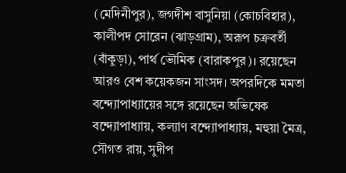(মেদিনীপুর), জগদীশ বাসুনিয়া (কোচবিহার), কালীপদ সোরেন (ঝাড়গ্রাম), অরূপ চক্রবর্তী (বাঁকুড়া), পার্থ ভৌমিক (বারাকপুর)। রয়েছেন আরও বেশ কয়েকজন সাংসদ। অপরদিকে মমতা বন্দ্যোপাধ্যায়ের সঙ্গে রয়েছেন অভিষেক বন্দ্যোপাধ্যায়, কল্যাণ বন্দ্যোপাধ্যায়, মহুয়া মৈত্র, সৌগত রায়, সুদীপ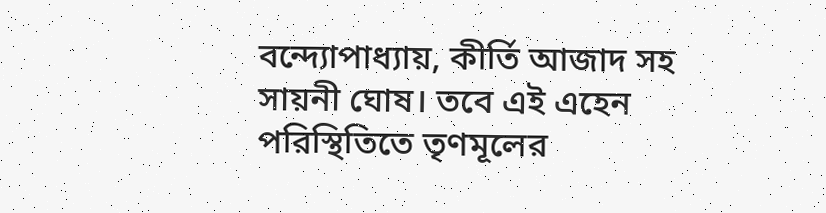বন্দ্যোপাধ্যায়, কীর্তি আজাদ সহ সায়নী ঘোষ। তবে এই এহেন পরিস্থিতিতে তৃণমূলের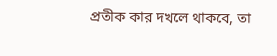প্রতীক কার দখলে থাকবে, তা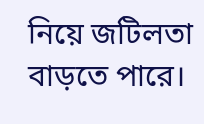নিয়ে জটিলতা বাড়তে পারে।